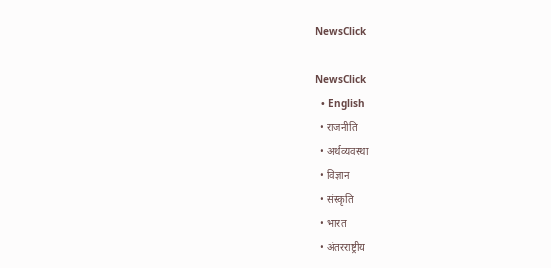NewsClick

NewsClick
  • English
  • राजनीति
  • अर्थव्यवस्था
  • विज्ञान
  • संस्कृति
  • भारत
  • अंतरराष्ट्रीय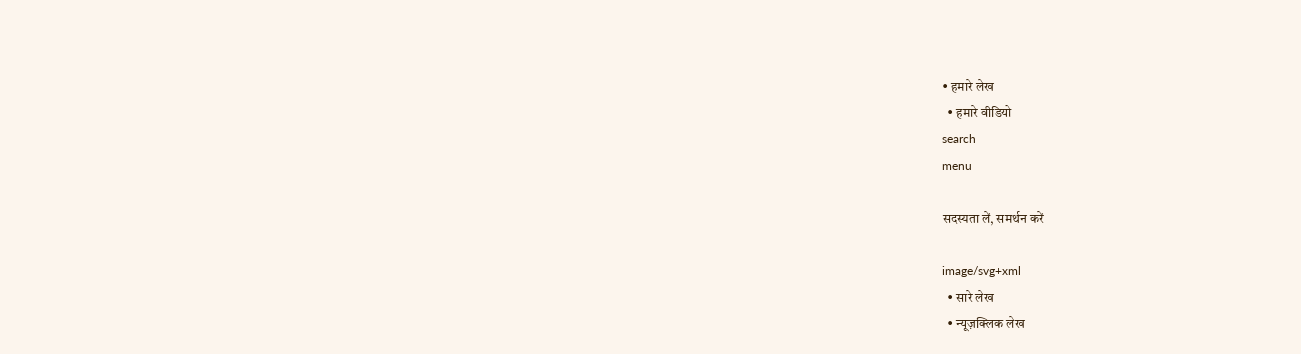• हमारे लेख
  • हमारे वीडियो
search
menu

सदस्यता लें, समर्थन करें

image/svg+xml
  • सारे लेख
  • न्यूज़क्लिक लेख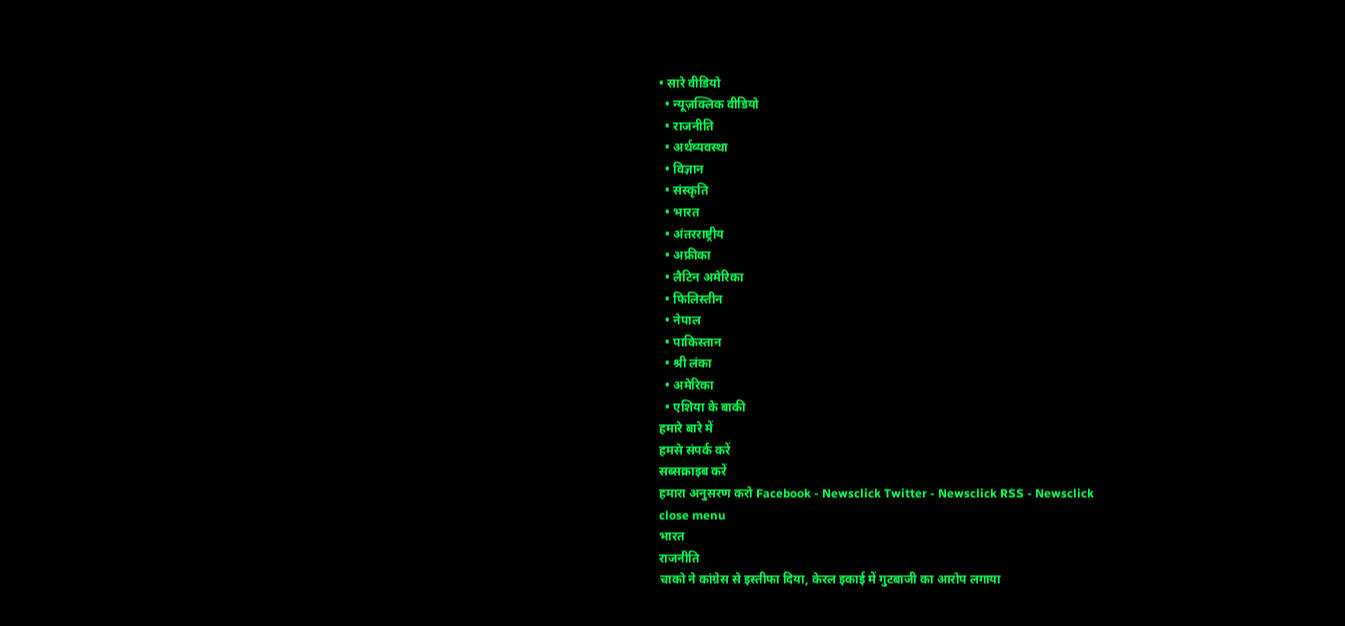• सारे वीडियो
  • न्यूज़क्लिक वीडियो
  • राजनीति
  • अर्थव्यवस्था
  • विज्ञान
  • संस्कृति
  • भारत
  • अंतरराष्ट्रीय
  • अफ्रीका
  • लैटिन अमेरिका
  • फिलिस्तीन
  • नेपाल
  • पाकिस्तान
  • श्री लंका
  • अमेरिका
  • एशिया के बाकी
हमारे बारे में
हमसे संपर्क करें
सब्सक्राइब करें
हमारा अनुसरण करो Facebook - Newsclick Twitter - Newsclick RSS - Newsclick
close menu
भारत
राजनीति
चाको ने कांग्रेस से इस्तीफा दिया, केरल इकाई में गुटबाजी का आरोप लगाया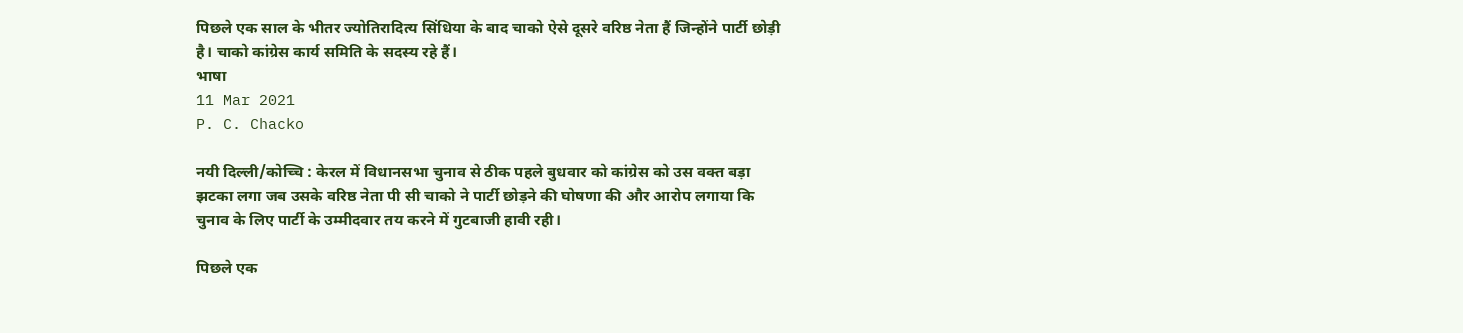पिछले एक साल के भीतर ज्योतिरादित्य सिंधिया के बाद चाको ऐसे दूसरे वरिष्ठ नेता हैं जिन्होंने पार्टी छोड़ी है। चाको कांग्रेस कार्य समिति के सदस्य रहे हैं।
भाषा
11 Mar 2021
P. C. Chacko

नयी दिल्ली/कोच्चि : केरल में विधानसभा चुनाव से ठीक पहले बुधवार को कांग्रेस को उस वक्त बड़ा झटका लगा जब उसके वरिष्ठ नेता पी सी चाको ने पार्टी छोड़ने की घोषणा की और आरोप लगाया कि चुनाव के लिए पार्टी के उम्मीदवार तय करने में गुटबाजी हावी रही।

पिछले एक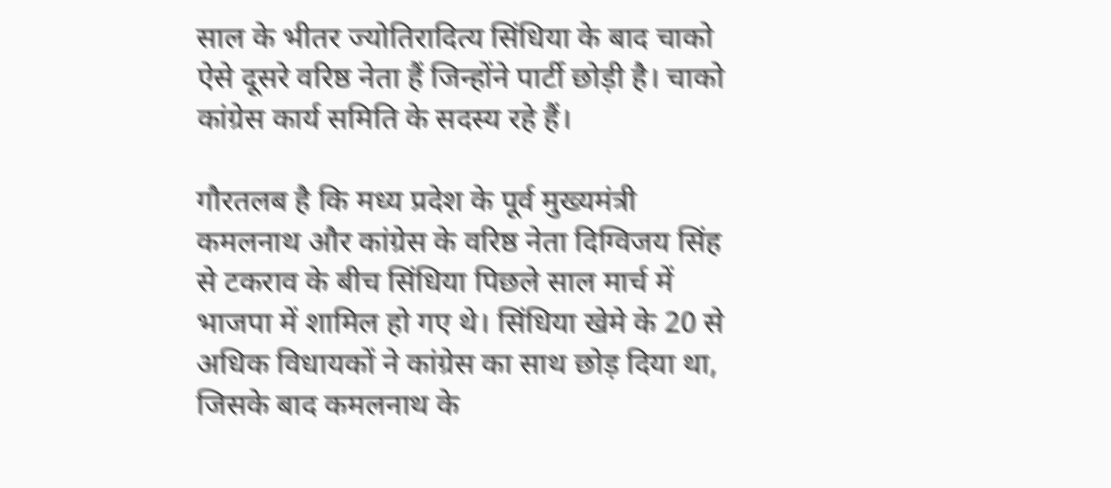साल के भीतर ज्योतिरादित्य सिंधिया के बाद चाको ऐसे दूसरे वरिष्ठ नेता हैं जिन्होंने पार्टी छोड़ी है। चाको कांग्रेस कार्य समिति के सदस्य रहे हैं।

गौरतलब है कि मध्य प्रदेश के पूर्व मुख्यमंत्री कमलनाथ और कांग्रेस के वरिष्ठ नेता दिग्विजय सिंह से टकराव के बीच सिंधिया पिछले साल मार्च में भाजपा में शामिल हो गए थे। सिंधिया खेमे के 20 से अधिक विधायकों ने कांग्रेस का साथ छोड़ दिया था, जिसके बाद कमलनाथ के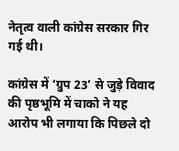नेतृत्व वाली कांग्रेस सरकार गिर गई थी।

कांग्रेस में ‘ग्रुप 23’ से जुड़े विवाद की पृष्ठभूमि में चाको ने यह आरोप भी लगाया कि पिछले दो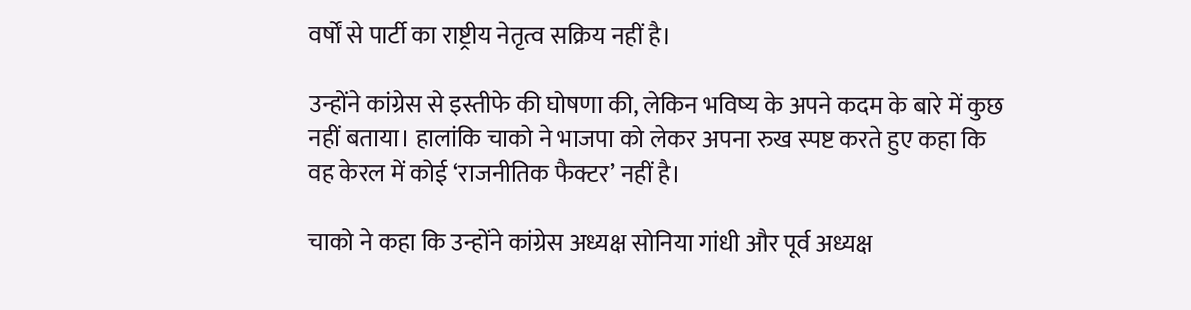वर्षों से पार्टी का राष्ट्रीय नेतृत्व सक्रिय नहीं है।

उन्होंने कांग्रेस से इस्तीफे की घोषणा की, लेकिन भविष्य के अपने कदम के बारे में कुछ नहीं बताया। हालांकि चाको ने भाजपा को लेकर अपना रुख स्पष्ट करते हुए कहा कि वह केरल में कोई ‘राजनीतिक फैक्टर’ नहीं है।

चाको ने कहा कि उन्होंने कांग्रेस अध्यक्ष सोनिया गांधी और पूर्व अध्यक्ष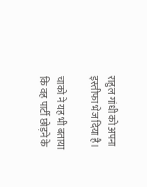राहुल गांधी को अपना इस्तीफा भेज दिया है।

चाको ने यह भी बताया कि वह पार्टी छोड़ने के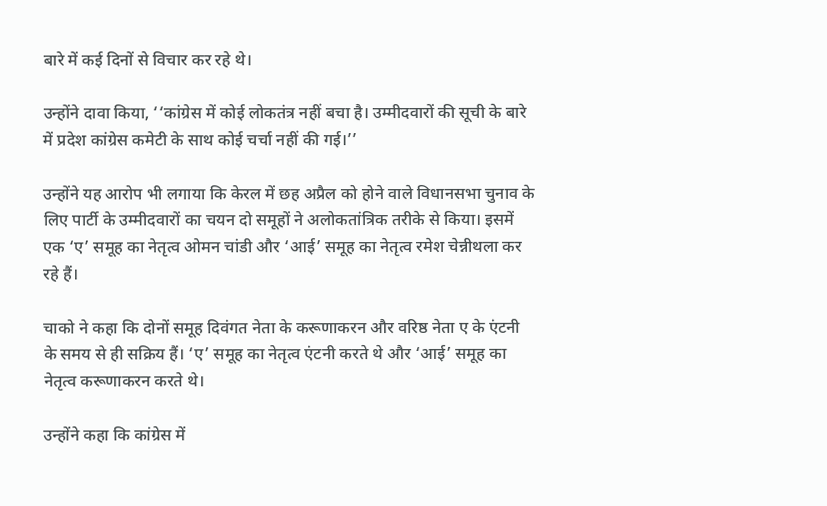बारे में कई दिनों से विचार कर रहे थे।

उन्होंने दावा किया, ‘‘कांग्रेस में कोई लोकतंत्र नहीं बचा है। उम्मीदवारों की सूची के बारे में प्रदेश कांग्रेस कमेटी के साथ कोई चर्चा नहीं की गई।’’

उन्होंने यह आरोप भी लगाया कि केरल में छह अप्रैल को होने वाले विधानसभा चुनाव के लिए पार्टी के उम्मीदवारों का चयन दो समूहों ने अलोकतांत्रिक तरीके से किया। इसमें एक ‘ए’ समूह का नेतृत्व ओमन चांडी और ‘आई’ समूह का नेतृत्व रमेश चेन्नीथला कर रहे हैं।

चाको ने कहा कि दोनों समूह दिवंगत नेता के करूणाकरन और वरिष्ठ नेता ए के एंटनी के समय से ही सक्रिय हैं। ‘ए’ समूह का नेतृत्व एंटनी करते थे और ‘आई’ समूह का नेतृत्व करूणाकरन करते थे।

उन्होंने कहा कि कांग्रेस में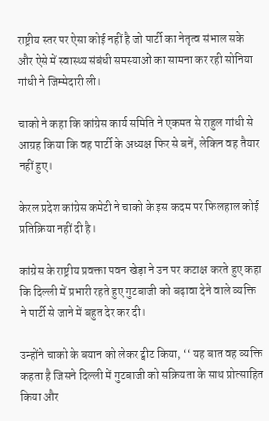राष्ट्रीय स्तर पर ऐसा कोई नहीं है जो पार्टी का नेतृत्व संभाल सके और ऐसे में स्वास्थ्य संबंधी समस्याओं का सामना कर रही सोनिया गांधी ने जिम्मेदारी ली।

चाको ने कहा कि कांग्रेस कार्य समिति ने एकमत से राहुल गांधी से आग्रह किया कि वह पार्टी के अध्यक्ष फिर से बनें, लेकिन वह तैयार नहीं हुए।

केरल प्रदेश कांग्रेस कमेटी ने चाको के इस कदम पर फिलहाल कोई प्रतिक्रिया नहीं दी है।

कांग्रेस के राष्ट्रीय प्रवक्ता पवन खेड़ा ने उन पर कटाक्ष करते हुए कहा कि दिल्ली में प्रभारी रहते हुए गुटबाजी को बढ़ावा देने वाले व्यक्ति ने पार्टी से जाने में बहुत देर कर दी।

उन्होंने चाको के बयान को लेकर ट्वीट किया, ‘‘ यह बात वह व्यक्ति कहता है जिसने दिल्ली में गुटबाजी को सक्रियता के साथ प्रोत्साहित किया और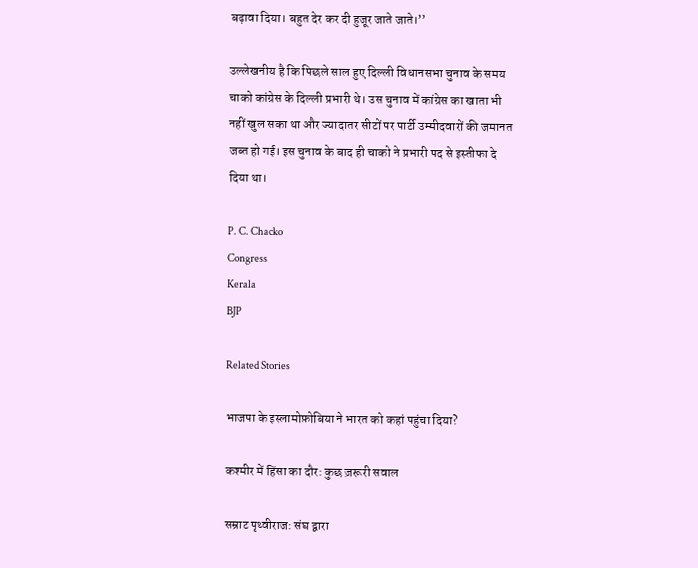बढ़ावा दिया। बहुत देर कर दी हुजूर जाते जाते।’’

उल्लेखनीय है कि पिछले साल हुए दिल्ली विधानसभा चुनाव के समय चाको कांग्रेस के दिल्ली प्रभारी थे। उस चुनाव में कांग्रेस का खाता भी नहीं खुल सका था और ज्यादातर सीटों पर पार्टी उम्मीदवारों की जमानत जब्त हो गई। इस चुनाव के बाद ही चाको ने प्रभारी पद से इस्तीफा दे दिया था।

P. C. Chacko
Congress
Kerala
BJP

Related Stories

भाजपा के इस्लामोफ़ोबिया ने भारत को कहां पहुंचा दिया?

कश्मीर में हिंसा का दौर: कुछ ज़रूरी सवाल

सम्राट पृथ्वीराज: संघ द्वारा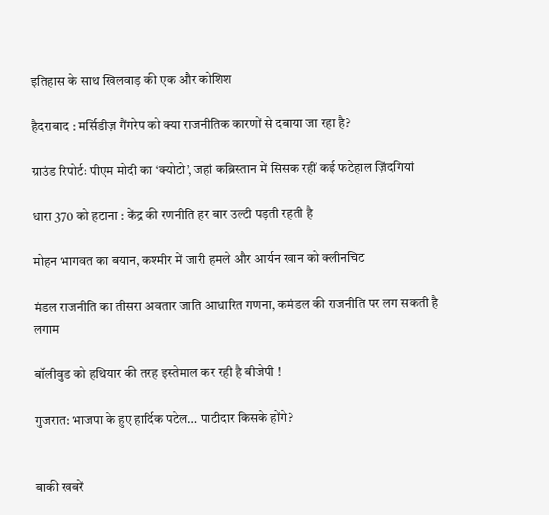इतिहास के साथ खिलवाड़ की एक और कोशिश

हैदराबाद : मर्सिडीज़ गैंगरेप को क्या राजनीतिक कारणों से दबाया जा रहा है?

ग्राउंड रिपोर्टः पीएम मोदी का ‘क्योटो’, जहां कब्रिस्तान में सिसक रहीं कई फटेहाल ज़िंदगियां

धारा 370 को हटाना : केंद्र की रणनीति हर बार उल्टी पड़ती रहती है

मोहन भागवत का बयान, कश्मीर में जारी हमले और आर्यन खान को क्लीनचिट

मंडल राजनीति का तीसरा अवतार जाति आधारित गणना, कमंडल की राजनीति पर लग सकती है लगाम

बॉलीवुड को हथियार की तरह इस्तेमाल कर रही है बीजेपी !

गुजरात: भाजपा के हुए हार्दिक पटेल… पाटीदार किसके होंगे?


बाकी खबरें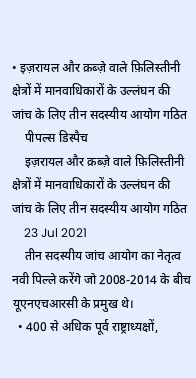• इज़रायल और क़ब्ज़े वाले फ़िलिस्तीनी क्षेत्रों में मानवाधिकारों के उल्लंघन की जांच के लिए तीन सदस्यीय आयोग गठित
    पीपल्स डिस्पैच
    इज़रायल और क़ब्ज़े वाले फ़िलिस्तीनी क्षेत्रों में मानवाधिकारों के उल्लंघन की जांच के लिए तीन सदस्यीय आयोग गठित
    23 Jul 2021
    तीन सदस्यीय जांच आयोग का नेतृत्व नवी पिल्ले करेंगे जो 2008-2014 के बीच यूएनएचआरसी के प्रमुख थे।
  • 400 से अधिक पूर्व राष्ट्राध्यक्षों,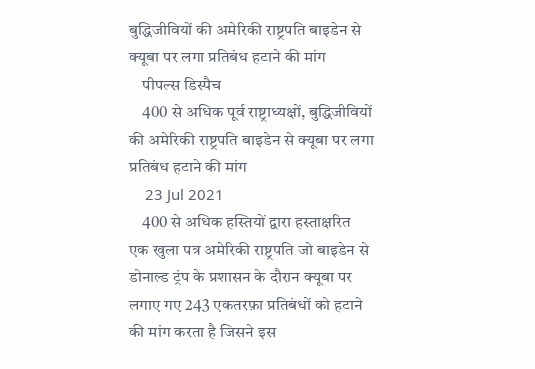बुद्धिजीवियों की अमेरिकी राष्ट्रपति बाइडेन से क्यूबा पर लगा प्रतिबंध हटाने की मांग
    पीपल्स डिस्पैच
    400 से अधिक पूर्व राष्ट्राध्यक्षों, बुद्धिजीवियों की अमेरिकी राष्ट्रपति बाइडेन से क्यूबा पर लगा प्रतिबंध हटाने की मांग
    23 Jul 2021
    400 से अधिक हस्तियों द्वारा हस्ताक्षरित एक खुला पत्र अमेरिकी राष्ट्रपति जो बाइडेन से डोनाल्ड ट्रंप के प्रशासन के दौरान क्यूबा पर लगाए गए 243 एकतरफ़ा प्रतिबंधों को हटाने की मांग करता है जिसने इस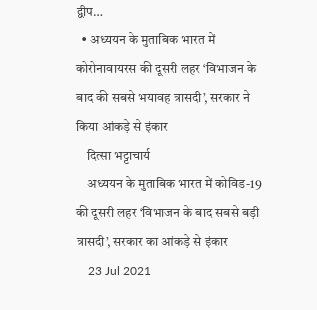द्वीप…
  • अध्ययन के मुताबिक भारत में कोरोनावायरस की दूसरी लहर ‘विभाजन के बाद की सबसे भयावह त्रासदी’, सरकार ने किया आंकड़े से इंकार
    दित्सा भट्टाचार्य
    अध्ययन के मुताबिक भारत में कोविड-19 की दूसरी लहर ‘विभाजन के बाद सबसे बड़ी त्रासदी’, सरकार का आंकड़े से इंकार
    23 Jul 2021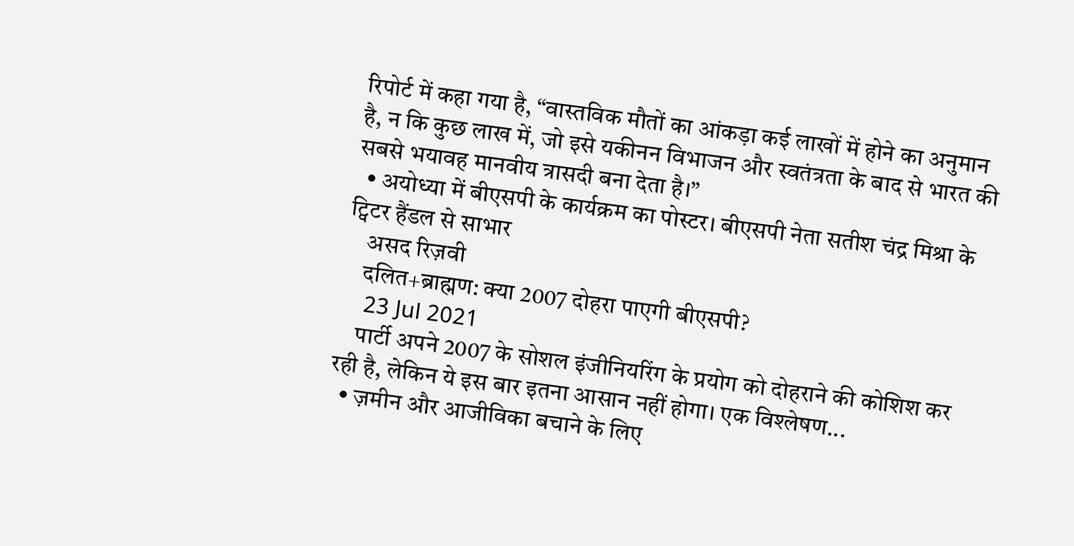रिपोर्ट में कहा गया है, “वास्तविक मौतों का आंकड़ा कई लाखों में होने का अनुमान है, न कि कुछ लाख में, जो इसे यकीनन विभाजन और स्वतंत्रता के बाद से भारत की सबसे भयावह मानवीय त्रासदी बना देता है।”
  • अयोध्या में बीएसपी के कार्यक्रम का पोस्टर। बीएसपी नेता सतीश चंद्र मिश्रा के ट्विटर हैंडल से साभार
    असद रिज़वी
    दलित+ब्राह्मण: क्या 2007 दोहरा पाएगी बीएसपी?
    23 Jul 2021
    पार्टी अपने 2007 के सोशल इंजीनियरिंग के प्रयोग को दोहराने की कोशिश कर रही है, लेकिन ये इस बार इतना आसान नहीं होगा। एक विश्लेषण...
  • ज़मीन और आजीविका बचाने के लिए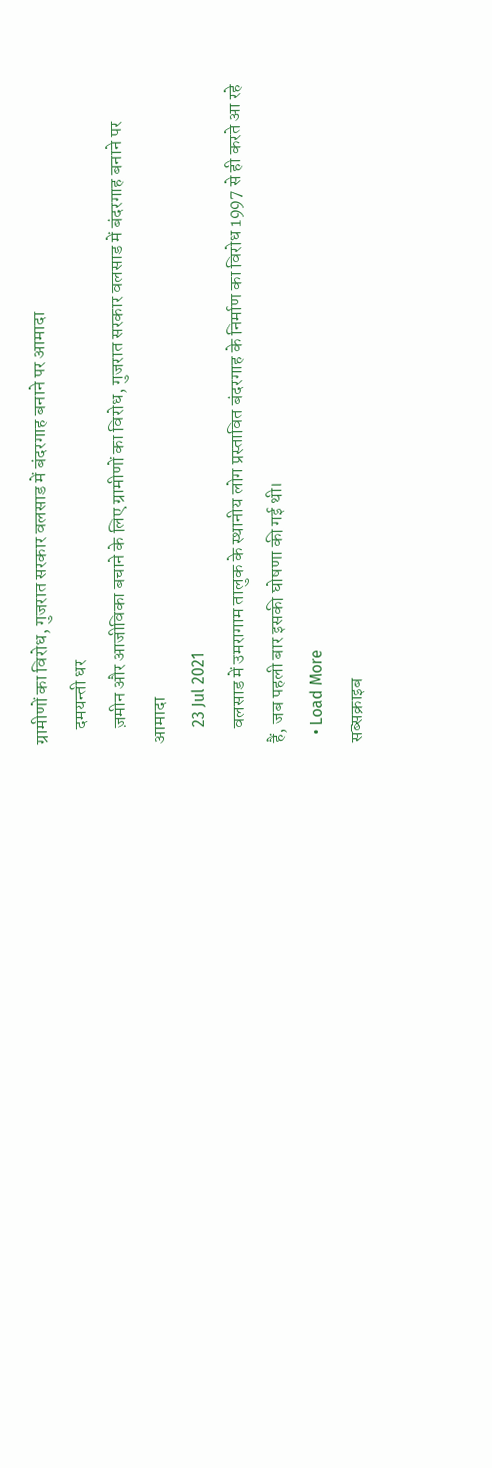ग्रामीणों का विरोध, गुजरात सरकार वलसाड में बंदरगाह बनाने पर आमादा
    दमयन्ती धर
    ज़मीन और आजीविका बचाने के लिए ग्रामीणों का विरोध, गुजरात सरकार वलसाड में बंदरगाह बनाने पर आमादा
    23 Jul 2021
    वलसाड में उमरागाम तालुक के स्थानीय लोग प्रस्तावित बंदरगाह के निर्माण का विरोध 1997 से ही करते आ रहे हैं, जब पहली बार इसकी घोषणा की गई थी।
  • Load More
सब्सक्राइब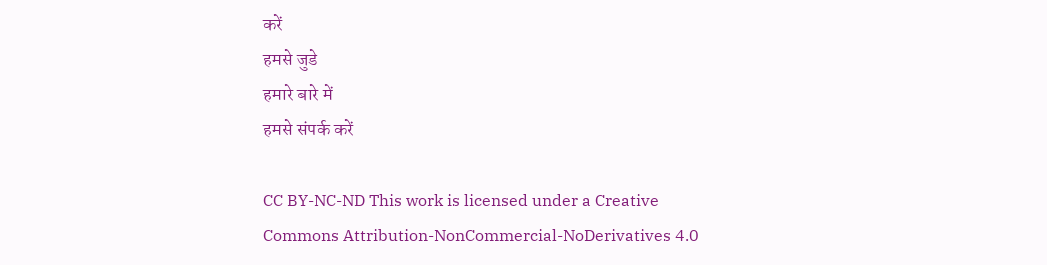करें
हमसे जुडे
हमारे बारे में
हमसे संपर्क करें

CC BY-NC-ND This work is licensed under a Creative Commons Attribution-NonCommercial-NoDerivatives 4.0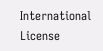International License